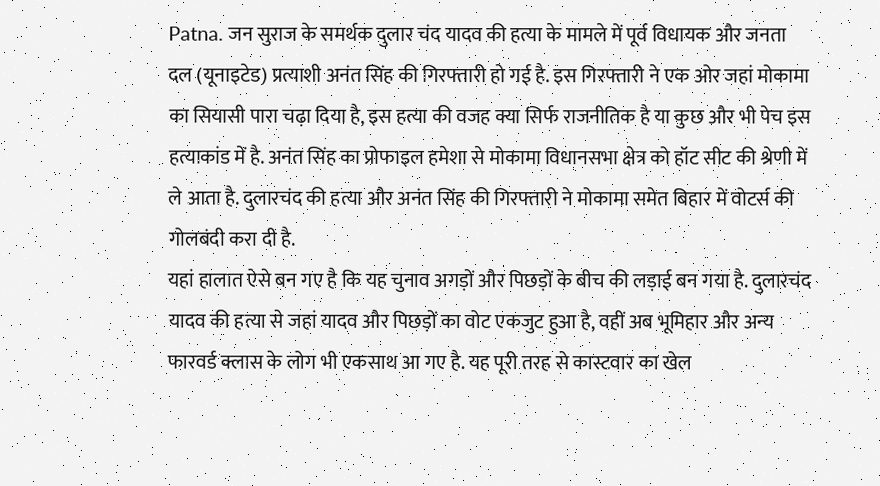Patna. जन सुराज के समर्थक दुलार चंद यादव की हत्या के मामले में पूर्व विधायक और जनता दल (यूनाइटेड) प्रत्याशी अनंत सिंह की गिरफ्तारी हो गई है. इस गिरफ्तारी ने एक ओर जहां मोकामा का सियासी पारा चढ़ा दिया है, इस हत्या की वजह क्या सिर्फ राजनीतिक है या कुछ और भी पेच इस हत्याकांड में है. अनंत सिंह का प्रोफाइल हमेशा से मोकामा विधानसभा क्षेत्र को हॉट सीट की श्रेणी में ले आता है. दुलारचंद की हत्या और अनंत सिंह की गिरफ्तारी ने मोकामा समेत बिहार में वोटर्स की गोलबंदी करा दी है.
यहां हालात ऐसे बन गए है कि यह चुनाव अगड़ों और पिछड़ों के बीच की लड़ाई बन गया है. दुलारचंद यादव की हत्या से जहां यादव और पिछड़ों का वोट एकजुट हुआ है, वहीं अब भूमिहार और अन्य फारवर्ड क्लास के लोग भी एकसाथ आ गए है. यह पूरी तरह से कास्टवार का खेल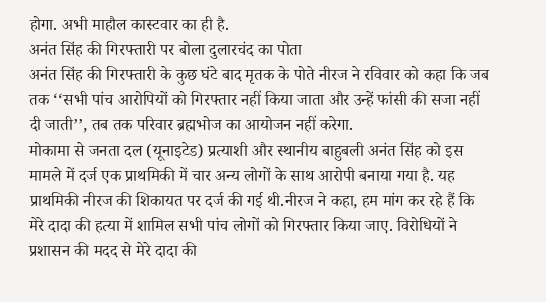होगा. अभी माहौल कास्टवार का ही है.
अनंत सिंह की गिरफ्तारी पर बोला दुलारचंद का पोता
अनंत सिंह की गिरफ्तारी के कुछ घंटे बाद मृतक के पोते नीरज ने रविवार को कहा कि जब तक ‘‘सभी पांच आरोपियों को गिरफ्तार नहीं किया जाता और उन्हें फांसी की सजा नहीं दी जाती’’, तब तक परिवार ब्रह्मभोज का आयोजन नहीं करेगा.
मोकामा से जनता दल (यूनाइटेड) प्रत्याशी और स्थानीय बाहुबली अनंत सिंह को इस मामले में दर्ज एक प्राथमिकी में चार अन्य लोगों के साथ आरोपी बनाया गया है. यह प्राथमिकी नीरज की शिकायत पर दर्ज की गई थी.नीरज ने कहा, हम मांग कर रहे हैं कि मेरे दादा की हत्या में शामिल सभी पांच लोगों को गिरफ्तार किया जाए. विरोधियों ने प्रशासन की मदद से मेरे दादा की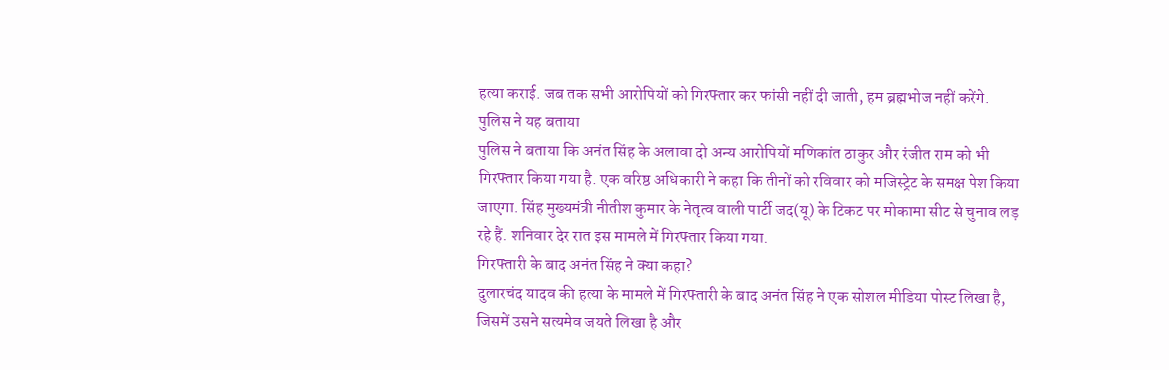हत्या कराई. जब तक सभी आरोपियों को गिरफ्तार कर फांसी नहीं दी जाती, हम ब्रह्मभोज नहीं करेंगे.
पुलिस ने यह बताया
पुलिस ने बताया कि अनंत सिंह के अलावा दो अन्य आरोपियों मणिकांत ठाकुर और रंजीत राम को भी गिरफ्तार किया गया है. एक वरिष्ठ अधिकारी ने कहा कि तीनों को रविवार को मजिस्ट्रेट के समक्ष पेश किया जाएगा. सिंह मुख्यमंत्री नीतीश कुमार के नेतृत्व वाली पार्टी जद(यू) के टिकट पर मोकामा सीट से चुनाव लड़ रहे हैं. शनिवार देर रात इस मामले में गिरफ्तार किया गया.
गिरफ्तारी के बाद अनंत सिंह ने क्या कहा?
दुलारचंद यादव की हत्या के मामले में गिरफ्तारी के बाद अनंत सिंह ने एक सोशल मीडिया पोस्ट लिखा है, जिसमें उसने सत्यमेव जयते लिखा है और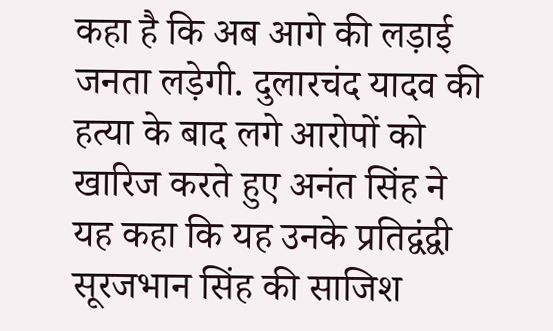कहा है कि अब आगे की लड़ाई जनता लड़ेगी. दुलारचंद यादव की हत्या के बाद लगे आरोपों को खारिज करते हुए अनंत सिंह ने यह कहा कि यह उनके प्रतिद्वंद्वी सूरजभान सिंह की साजिश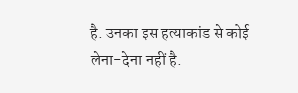है. उनका इस हत्याकांड से कोई लेना-देना नहीं है.